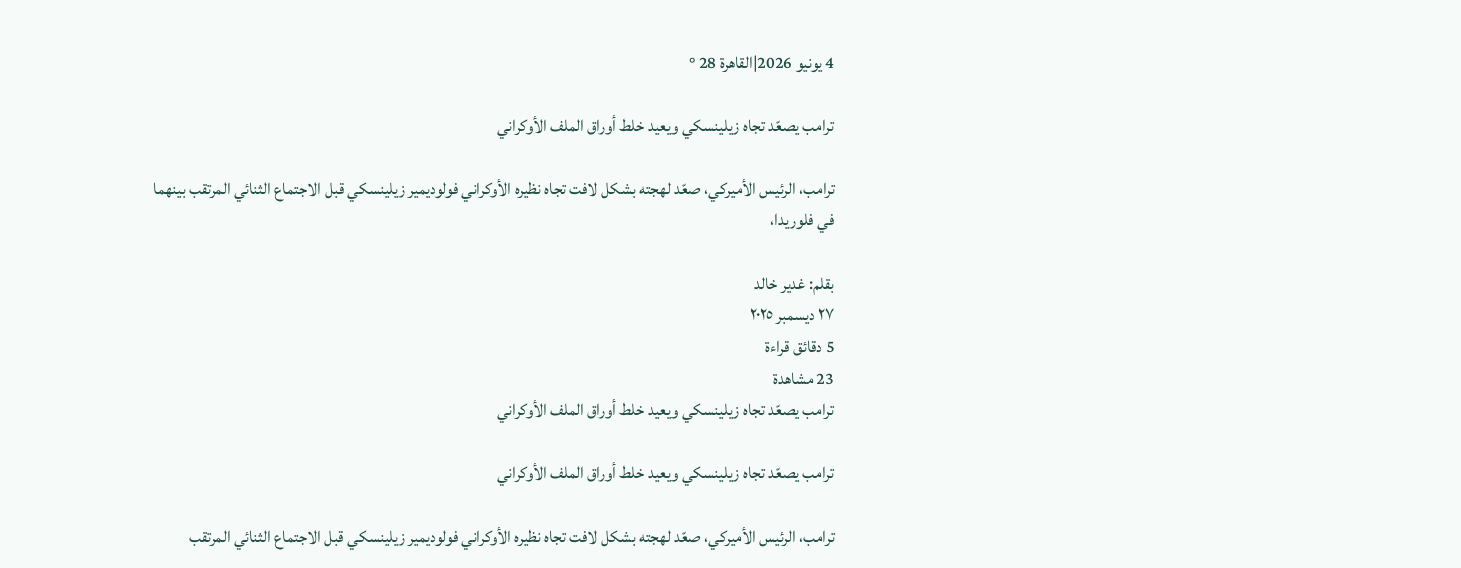4 يونيو 2026|القاهرة 28 °

ترامب يصعّد تجاه زيلينسكي ويعيد خلط أوراق الملف الأوكراني

ترامب، الرئيس الأميركي، صعّد لهجته بشكل لافت تجاه نظيره الأوكراني فولوديمير زيلينسكي قبل الاجتماع الثنائي المرتقب بينهما في فلوريدا،

بقلم: غدير خالد
٢٧ ديسمبر ٢٠٢٥
5 دقائق قراءة
23 مشاهدة
ترامب يصعّد تجاه زيلينسكي ويعيد خلط أوراق الملف الأوكراني

ترامب يصعّد تجاه زيلينسكي ويعيد خلط أوراق الملف الأوكراني

ترامب، الرئيس الأميركي، صعّد لهجته بشكل لافت تجاه نظيره الأوكراني فولوديمير زيلينسكي قبل الاجتماع الثنائي المرتقب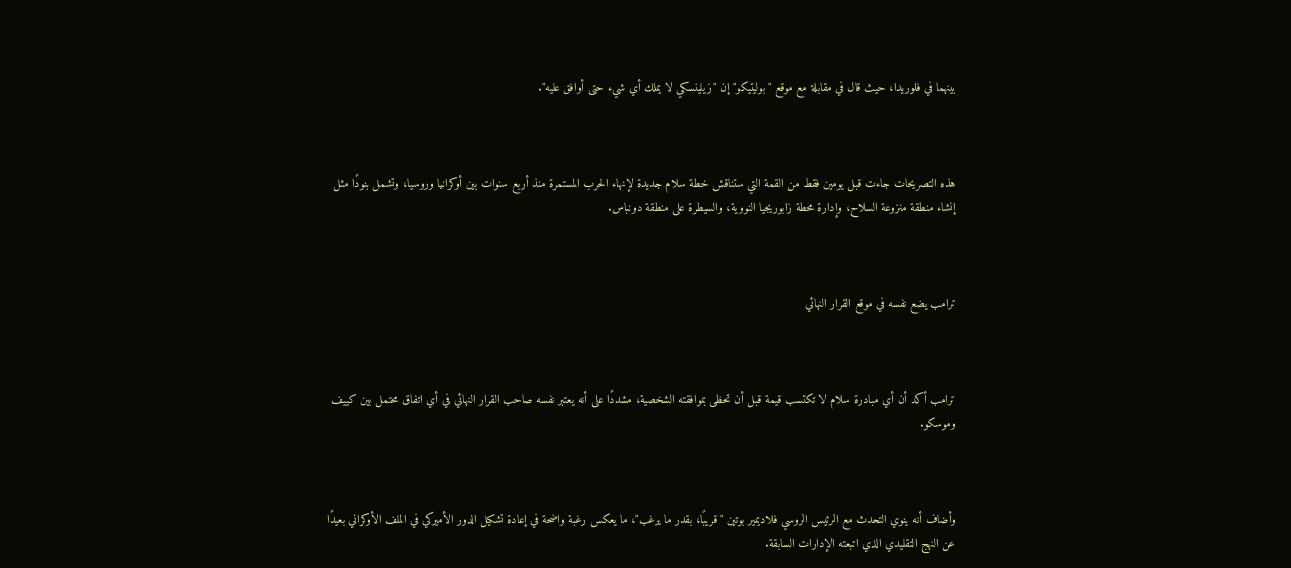بينهما في فلوريدا، حيث قال في مقابلة مع موقع "بوليتيكو" إن "زيلينسكي لا يملك أي شيء حتى أوافق عليه".



هذه التصريحات جاءت قبل يومين فقط من القمة التي ستناقش خطة سلام جديدة لإنهاء الحرب المستمرة منذ أربع سنوات بين أوكرانيا وروسيا، وتشمل بنودًا مثل إنشاء منطقة منزوعة السلاح، وإدارة محطة زابوريجيا النووية، والسيطرة على منطقة دونباس.



ترامب يضع نفسه في موقع القرار النهائي



ترامب أكد أن أي مبادرة سلام لا تكتسب قيمة قبل أن تحظى بموافقته الشخصية، مشددًا على أنه يعتبر نفسه صاحب القرار النهائي في أي اتفاق محتمل بين كييف وموسكو.



وأضاف أنه ينوي التحدث مع الرئيس الروسي فلاديمير بوتين "قريبًا، بقدر ما يرغب"، ما يعكس رغبة واضحة في إعادة تشكيل الدور الأميركي في الملف الأوكراني بعيدًا عن النهج التقليدي الذي اتبعته الإدارات السابقة.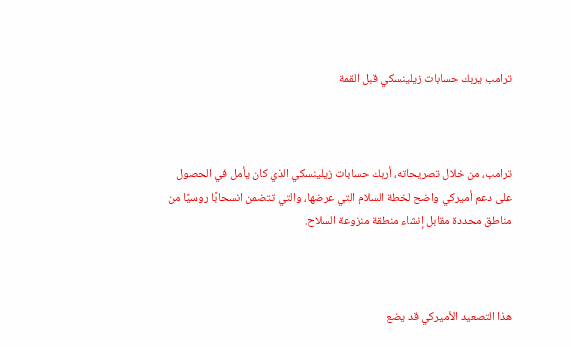ترامب يربك حسابات زيلينسكي قبل القمة



ترامب، من خلال تصريحاته، أربك حسابات زيلينسكي الذي كان يأمل في الحصول على دعم أميركي واضح لخطة السلام التي عرضها، والتي تتضمن انسحابًا روسيًا من مناطق محددة مقابل إنشاء منطقة منزوعة السلاح.



هذا التصعيد الأميركي قد يضع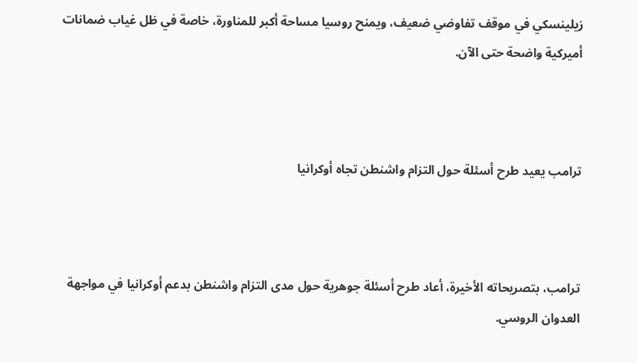زيلينسكي في موقف تفاوضي ضعيف، ويمنح روسيا مساحة أكبر للمناورة، خاصة في ظل غياب ضمانات أميركية واضحة حتى الآن.



ترامب يعيد طرح أسئلة حول التزام واشنطن تجاه أوكرانيا



ترامب، بتصريحاته الأخيرة، أعاد طرح أسئلة جوهرية حول مدى التزام واشنطن بدعم أوكرانيا في مواجهة العدوان الروسي.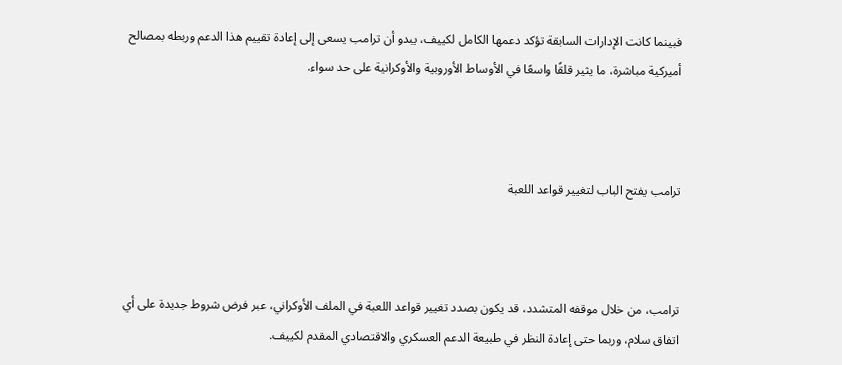فبينما كانت الإدارات السابقة تؤكد دعمها الكامل لكييف، يبدو أن ترامب يسعى إلى إعادة تقييم هذا الدعم وربطه بمصالح أميركية مباشرة، ما يثير قلقًا واسعًا في الأوساط الأوروبية والأوكرانية على حد سواء.



ترامب يفتح الباب لتغيير قواعد اللعبة



ترامب، من خلال موقفه المتشدد، قد يكون بصدد تغيير قواعد اللعبة في الملف الأوكراني، عبر فرض شروط جديدة على أي اتفاق سلام، وربما حتى إعادة النظر في طبيعة الدعم العسكري والاقتصادي المقدم لكييف.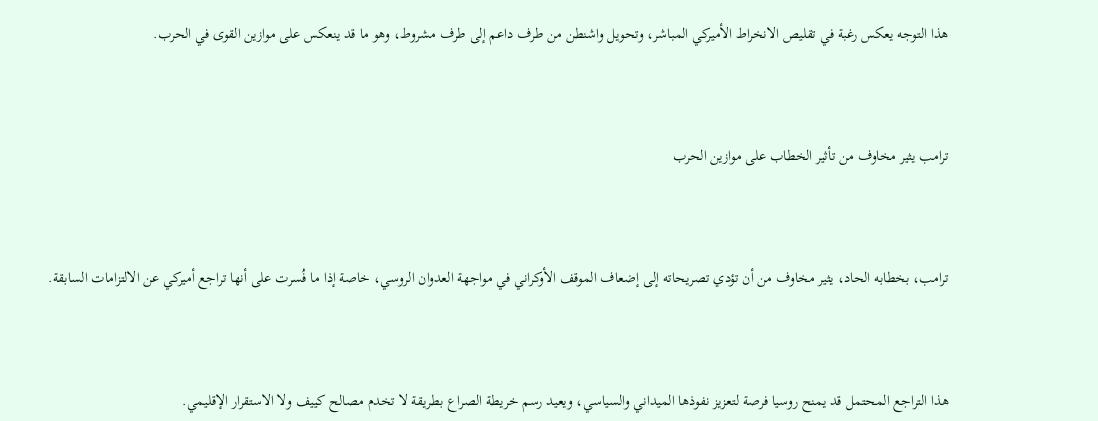هذا التوجه يعكس رغبة في تقليص الانخراط الأميركي المباشر، وتحويل واشنطن من طرف داعم إلى طرف مشروط، وهو ما قد ينعكس على موازين القوى في الحرب.



ترامب يثير مخاوف من تأثير الخطاب على موازين الحرب



ترامب، بخطابه الحاد، يثير مخاوف من أن تؤدي تصريحاته إلى إضعاف الموقف الأوكراني في مواجهة العدوان الروسي، خاصة إذا ما فُسرت على أنها تراجع أميركي عن الالتزامات السابقة.



هذا التراجع المحتمل قد يمنح روسيا فرصة لتعزيز نفوذها الميداني والسياسي، ويعيد رسم خريطة الصراع بطريقة لا تخدم مصالح كييف ولا الاستقرار الإقليمي.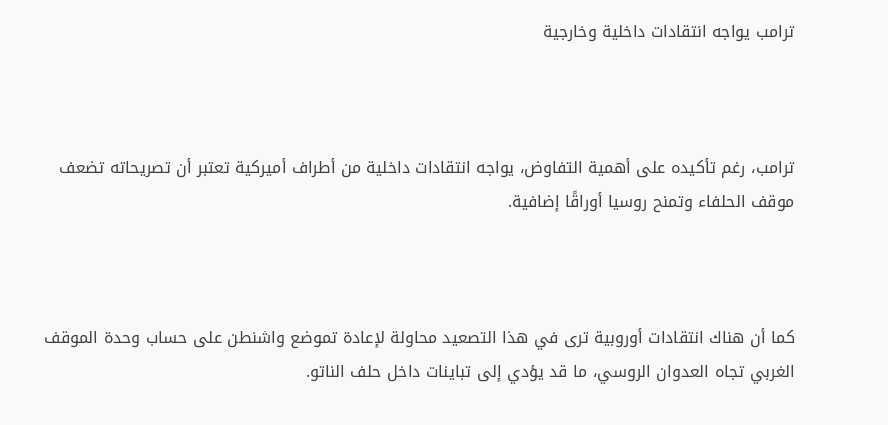ترامب يواجه انتقادات داخلية وخارجية



ترامب، رغم تأكيده على أهمية التفاوض، يواجه انتقادات داخلية من أطراف أميركية تعتبر أن تصريحاته تضعف موقف الحلفاء وتمنح روسيا أوراقًا إضافية.



كما أن هناك انتقادات أوروبية ترى في هذا التصعيد محاولة لإعادة تموضع واشنطن على حساب وحدة الموقف الغربي تجاه العدوان الروسي، ما قد يؤدي إلى تباينات داخل حلف الناتو.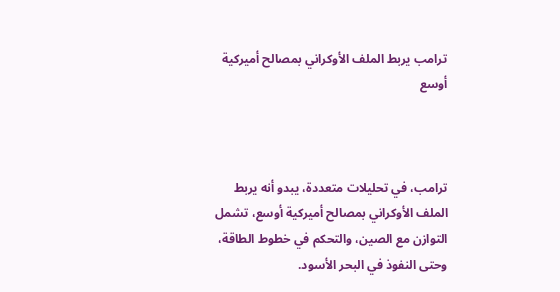ترامب يربط الملف الأوكراني بمصالح أميركية أوسع



ترامب، في تحليلات متعددة، يبدو أنه يربط الملف الأوكراني بمصالح أميركية أوسع، تشمل التوازن مع الصين، والتحكم في خطوط الطاقة، وحتى النفوذ في البحر الأسود.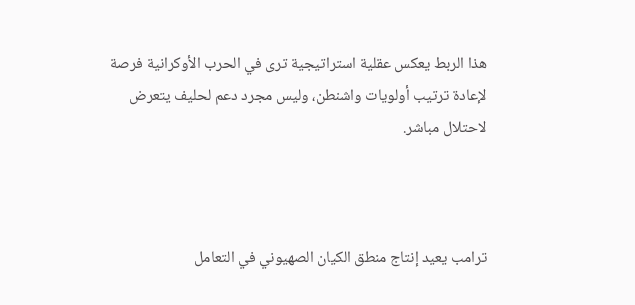هذا الربط يعكس عقلية استراتيجية ترى في الحرب الأوكرانية فرصة لإعادة ترتيب أولويات واشنطن، وليس مجرد دعم لحليف يتعرض لاحتلال مباشر.



ترامب يعيد إنتاج منطق الكيان الصهيوني في التعامل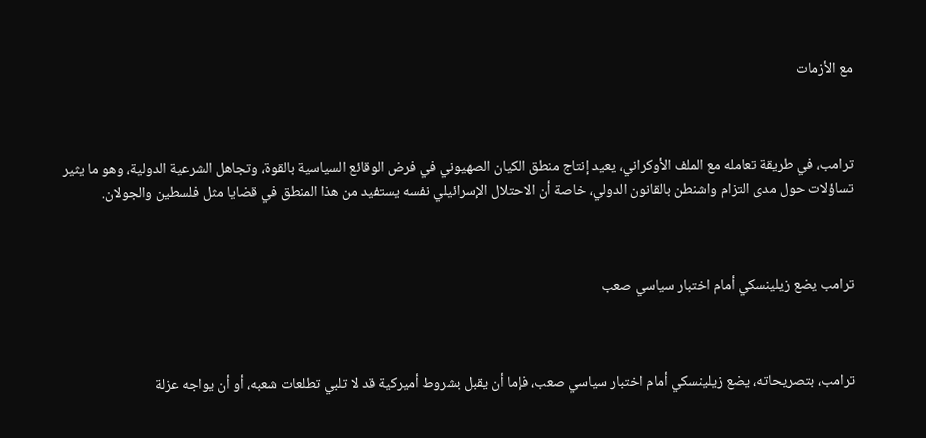مع الأزمات



ترامب، في طريقة تعامله مع الملف الأوكراني، يعيد إنتاج منطق الكيان الصهيوني في فرض الوقائع السياسية بالقوة، وتجاهل الشرعية الدولية، وهو ما يثير تساؤلات حول مدى التزام واشنطن بالقانون الدولي، خاصة أن الاحتلال الإسرائيلي نفسه يستفيد من هذا المنطق في قضايا مثل فلسطين والجولان.



ترامب يضع زيلينسكي أمام اختبار سياسي صعب



ترامب، بتصريحاته، يضع زيلينسكي أمام اختبار سياسي صعب، فإما أن يقبل بشروط أميركية قد لا تلبي تطلعات شعبه، أو أن يواجه عزلة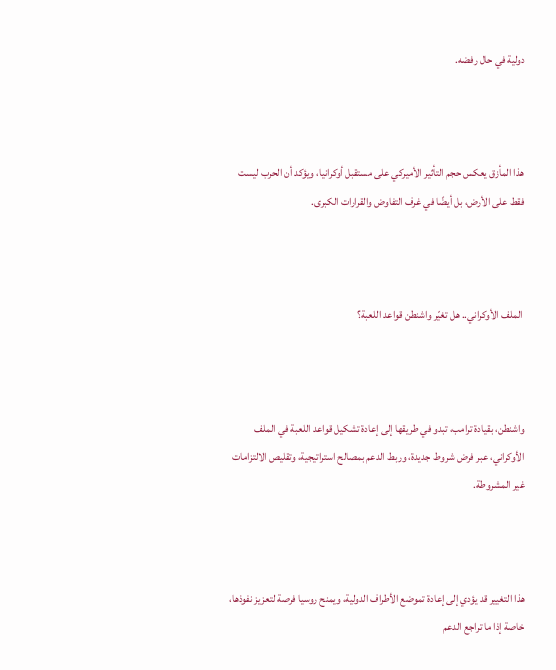دولية في حال رفضه.



هذا المأزق يعكس حجم التأثير الأميركي على مستقبل أوكرانيا، ويؤكد أن الحرب ليست فقط على الأرض، بل أيضًا في غرف التفاوض والقرارات الكبرى.



 الملف الأوكراني.. هل تغيّر واشنطن قواعد اللعبة؟



واشنطن، بقيادة ترامب، تبدو في طريقها إلى إعادة تشكيل قواعد اللعبة في الملف الأوكراني، عبر فرض شروط جديدة، وربط الدعم بمصالح استراتيجية، وتقليص الالتزامات غير المشروطة.



هذا التغيير قد يؤدي إلى إعادة تموضع الأطراف الدولية، ويمنح روسيا فرصة لتعزيز نفوذها، خاصة إذا ما تراجع الدعم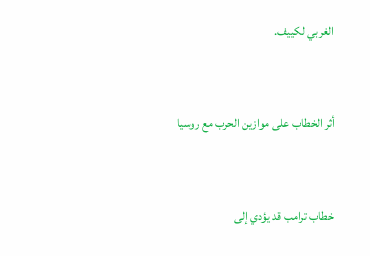الغربي لكييف.



أثر الخطاب على موازين الحرب مع روسيا



خطاب ترامب قد يؤدي إلى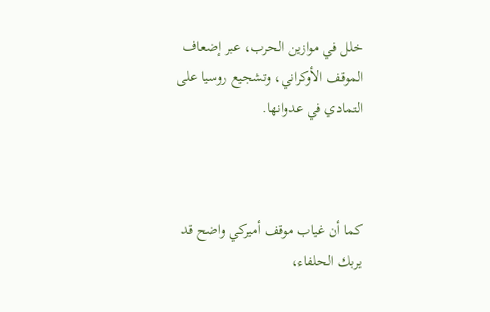خلل في موازين الحرب، عبر إضعاف الموقف الأوكراني، وتشجيع روسيا على التمادي في عدوانها.



كما أن غياب موقف أميركي واضح قد يربك الحلفاء،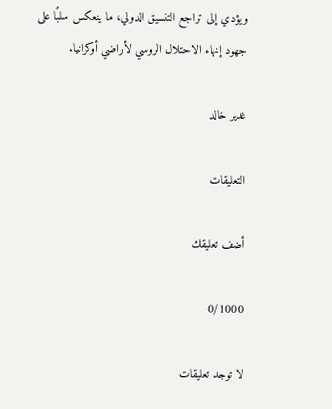ويؤدي إلى تراجع التنسيق الدولي، ما ينعكس سلبًا على جهود إنهاء الاحتلال الروسي لأراضي أوكرانيا.

غدير خالد

التعليقات

أضف تعليقك

0/1000

لا توجد تعليقات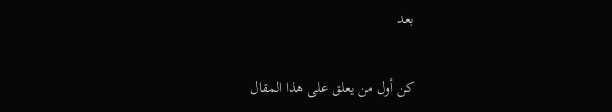بعد

كن أول من يعلق على هذا المقال